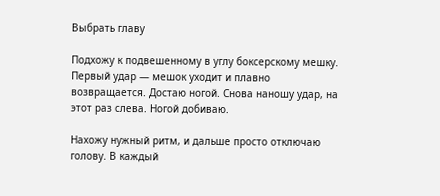Выбрать главу

Подхожу к подвешенному в углу боксерскому мешку. Первый удар — мешок уходит и плавно возвращается. Достаю ногой. Снова наношу удар, на этот раз слева. Ногой добиваю.

Нахожу нужный ритм, и дальше просто отключаю голову. В каждый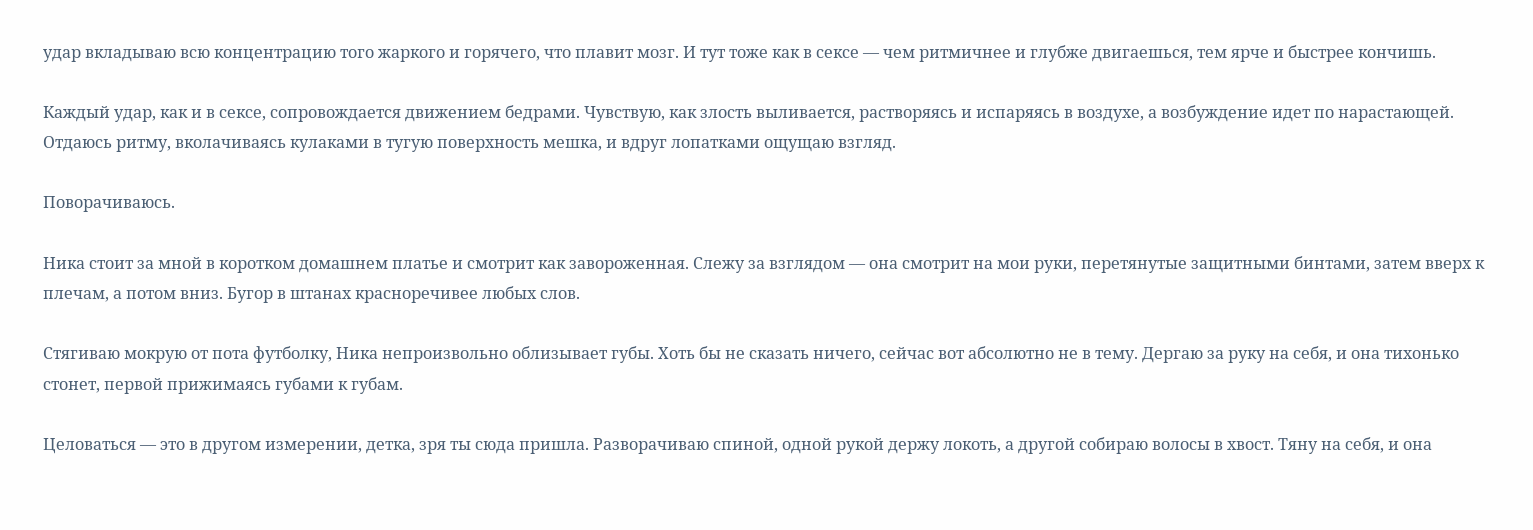удар вкладываю всю концентрацию того жаркого и горячего, что плавит мозг. И тут тоже как в сексе — чем ритмичнее и глубже двигаешься, тем ярче и быстрее кончишь.

Каждый удар, как и в сексе, сопровождается движением бедрами. Чувствую, как злость выливается, растворяясь и испаряясь в воздухе, а возбуждение идет по нарастающей. Отдаюсь ритму, вколачиваясь кулаками в тугую поверхность мешка, и вдруг лопатками ощущаю взгляд.

Поворачиваюсь.

Ника стоит за мной в коротком домашнем платье и смотрит как завороженная. Слежу за взглядом — она смотрит на мои руки, перетянутые защитными бинтами, затем вверх к плечам, а потом вниз. Бугор в штанах красноречивее любых слов.

Стягиваю мокрую от пота футболку, Ника непроизвольно облизывает губы. Хоть бы не сказать ничего, сейчас вот абсолютно не в тему. Дергаю за руку на себя, и она тихонько стонет, первой прижимаясь губами к губам.

Целоваться — это в другом измерении, детка, зря ты сюда пришла. Разворачиваю спиной, одной рукой держу локоть, а другой собираю волосы в хвост. Тяну на себя, и она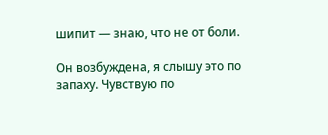шипит — знаю, что не от боли.

Он возбуждена, я слышу это по запаху. Чувствую по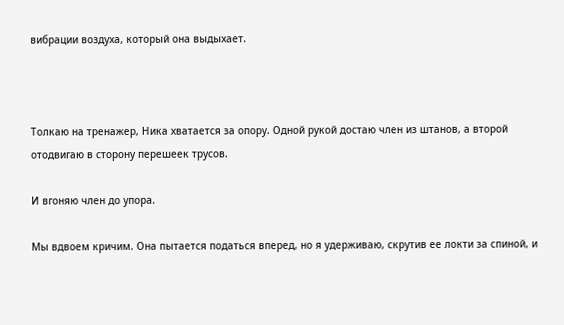вибрации воздуха, который она выдыхает.



Толкаю на тренажер, Ника хватается за опору. Одной рукой достаю член из штанов, а второй отодвигаю в сторону перешеек трусов.

И вгоняю член до упора.

Мы вдвоем кричим. Она пытается податься вперед, но я удерживаю, скрутив ее локти за спиной, и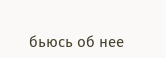бьюсь об нее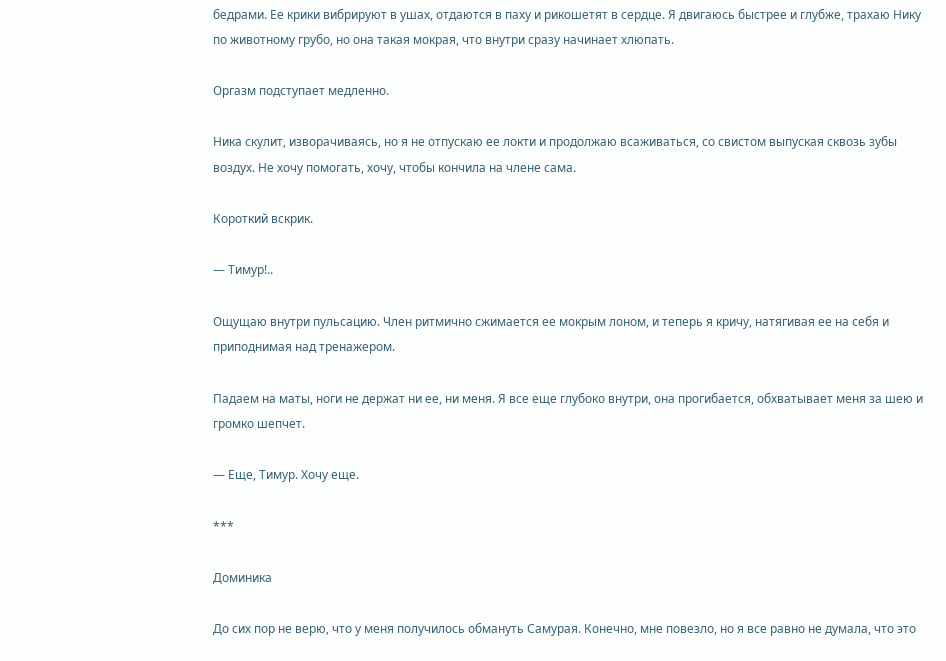бедрами. Ее крики вибрируют в ушах, отдаются в паху и рикошетят в сердце. Я двигаюсь быстрее и глубже, трахаю Нику по животному грубо, но она такая мокрая, что внутри сразу начинает хлюпать.

Оргазм подступает медленно.

Ника скулит, изворачиваясь, но я не отпускаю ее локти и продолжаю всаживаться, со свистом выпуская сквозь зубы воздух. Не хочу помогать, хочу, чтобы кончила на члене сама.

Короткий вскрик.

— Тимур!..

Ощущаю внутри пульсацию. Член ритмично сжимается ее мокрым лоном, и теперь я кричу, натягивая ее на себя и приподнимая над тренажером.

Падаем на маты, ноги не держат ни ее, ни меня. Я все еще глубоко внутри, она прогибается, обхватывает меня за шею и громко шепчет.

— Еще, Тимур. Хочу еще.

***

Доминика

До сих пор не верю, что у меня получилось обмануть Самурая. Конечно, мне повезло, но я все равно не думала, что это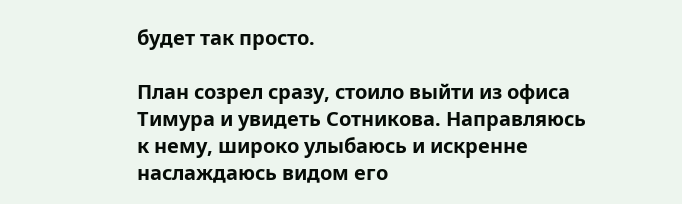будет так просто.

План созрел сразу, стоило выйти из офиса Тимура и увидеть Сотникова. Направляюсь к нему, широко улыбаюсь и искренне наслаждаюсь видом его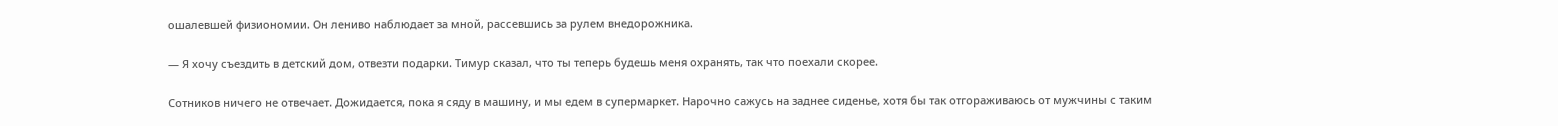ошалевшей физиономии. Он лениво наблюдает за мной, рассевшись за рулем внедорожника.

— Я хочу съездить в детский дом, отвезти подарки. Тимур сказал, что ты теперь будешь меня охранять, так что поехали скорее.

Сотников ничего не отвечает. Дожидается, пока я сяду в машину, и мы едем в супермаркет. Нарочно сажусь на заднее сиденье, хотя бы так отгораживаюсь от мужчины с таким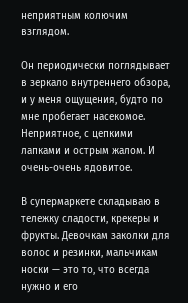неприятным колючим взглядом.

Он периодически поглядывает в зеркало внутреннего обзора, и у меня ощущения, будто по мне пробегает насекомое. Неприятное, с цепкими лапками и острым жалом. И очень-очень ядовитое.

В супермаркете складываю в тележку сладости, крекеры и фрукты. Девочкам заколки для волос и резинки, мальчикам носки — это то, что всегда нужно и его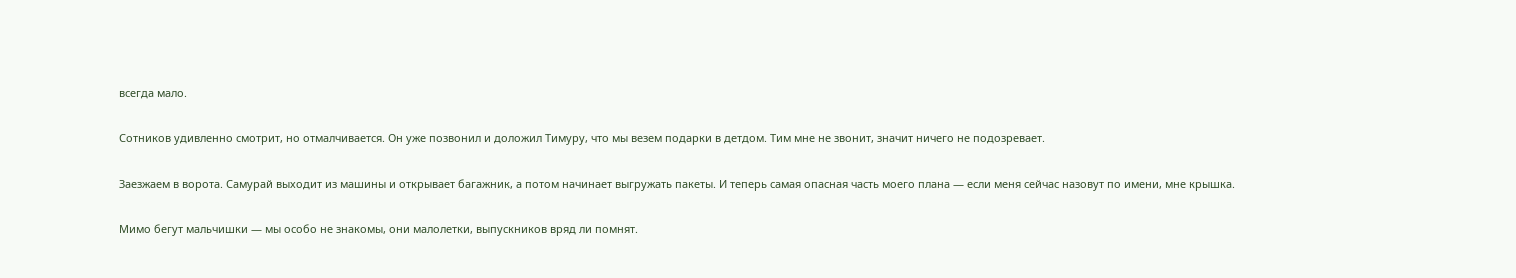всегда мало.

Сотников удивленно смотрит, но отмалчивается. Он уже позвонил и доложил Тимуру, что мы везем подарки в детдом. Тим мне не звонит, значит ничего не подозревает.

Заезжаем в ворота. Самурай выходит из машины и открывает багажник, а потом начинает выгружать пакеты. И теперь самая опасная часть моего плана — если меня сейчас назовут по имени, мне крышка.

Мимо бегут мальчишки — мы особо не знакомы, они малолетки, выпускников вряд ли помнят.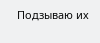Подзываю их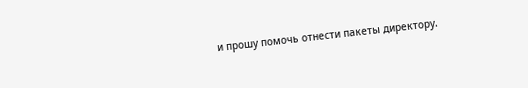и прошу помочь отнести пакеты директору.